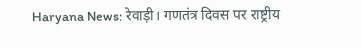Haryana News: रेवाड़ी। गणतंत्र दिवस पर राष्ट्रीय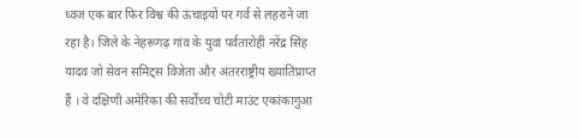ध्वज एक बार फिर विश्व की ऊंचाइयों पर गर्व से लहराने जा रहा है। जिले के नेहरूगढ़ गांव के युवा पर्वतारोही नरेंद्र सिंह यादव जो सेवन समिट्स विजेता और अंतरराष्ट्रीय ख्यातिप्राप्त हैं । वे दक्षिणी अमेरिका की सर्वोच्च चोटी माउंट एकांकागुआ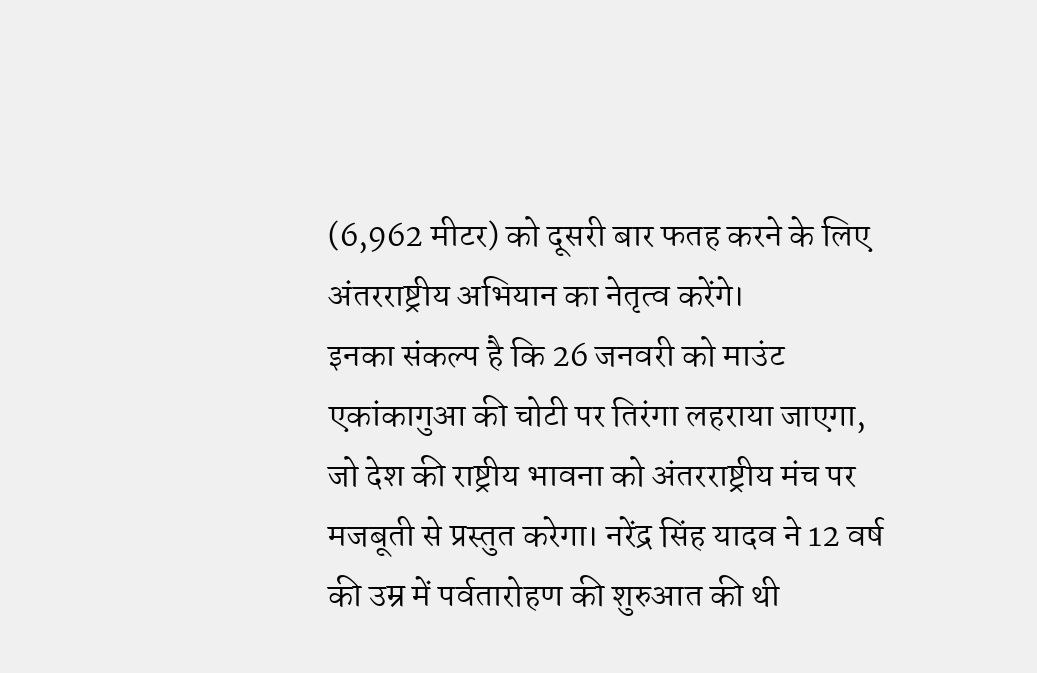(6,962 मीटर) को दूसरी बार फतह करने के लिए अंतरराष्ट्रीय अभियान का नेतृत्व करेंगे।
इनका संकल्प है कि 26 जनवरी को माउंट एकांकागुआ की चोटी पर तिरंगा लहराया जाएगा, जो देश की राष्ट्रीय भावना को अंतरराष्ट्रीय मंच पर मजबूती से प्रस्तुत करेगा। नरेंद्र सिंह यादव ने 12 वर्ष की उम्र में पर्वतारोहण की शुरुआत की थी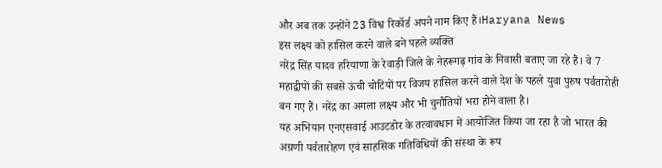और अब तक उन्होंने 23 विश्व रिकॉर्ड अपने नाम किए हैं।Haryana News
इस लक्ष्य को हासिल करने वाले बने पहले व्यक्ति
नरेंद्र सिंह यादव हरियाणा के रेवाड़ी जिले के नेहरूगढ़ गांव के निवासी बताए जा रहे हैं। वे 7 महाद्वीपों की सबसे ऊंची चोटियों पर विजय हासिल करने वाले देश के पहले युवा पुरुष पर्वतारोही बन गए हैं। नरेंद्र का अगला लक्ष्य और भी चुनौतियों भरा होने वाला है।
यह अभियान एनएसवाई आउटडोर के तत्वावधान में आयोजित किया जा रहा है जो भारत की अग्रणी पर्वतारोहण एवं साहसिक गतिविधियों की संस्था के रूप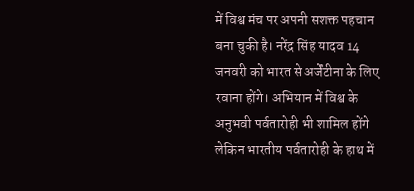में विश्व मंच पर अपनी सशक्त पहचान बना चुकी है। नरेंद्र सिंह यादव 14 जनवरी को भारत से अर्जेंटीना के लिए रवाना होंगे। अभियान में विश्व के अनुभवी पर्वतारोही भी शामिल होंगे लेकिन भारतीय पर्वतारोही के हाथ में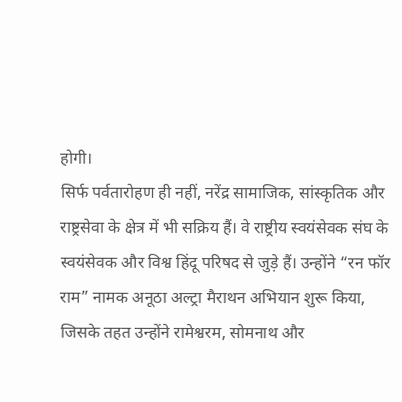होगी।
सिर्फ पर्वतारोहण ही नहीं, नरेंद्र सामाजिक, सांस्कृतिक और राष्ट्रसेवा के क्षेत्र में भी सक्रिय हैं। वे राष्ट्रीय स्वयंसेवक संघ के स्वयंसेवक और विश्व हिंदू परिषद से जुड़े हैं। उन्होंने “रन फॉर राम” नामक अनूठा अल्ट्रा मैराथन अभियान शुरू किया, जिसके तहत उन्होंने रामेश्वरम, सोमनाथ और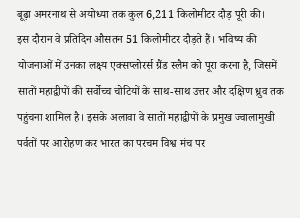बूढ़ा अमरनाथ से अयोध्या तक कुल 6,211 किलोमीटर दौड़ पूरी की।
इस दौरान वे प्रतिदिन औसतन 51 किलोमीटर दौड़ते हैं। भविष्य की योजनाओं में उनका लक्ष्य एक्सप्लोरर्स ग्रैंड स्लैम को पूरा करना है, जिसमें सातों महाद्वीपों की सर्वोच्च चोटियों के साथ-साथ उत्तर और दक्षिण ध्रुव तक पहुंचना शामिल है। इसके अलावा वे सातों महाद्वीपों के प्रमुख ज्वालामुखी पर्वतों पर आरोहण कर भारत का परचम विश्व मंच पर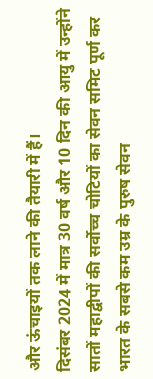और ऊंचाइयों तक लाने की तैयारी में हैं।
दिसंबर 2024 में मात्र 30 वर्ष और 10 दिन की आयु में उन्होंने सातों महाद्वीपों की सर्वोच्च चोटियों का सेवन समिट पूर्ण कर भारत के सबसे कम उम्र के पुरुष सेवन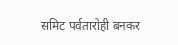समिट पर्वतारोही बनकर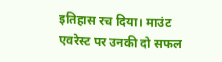इतिहास रच दिया। माउंट एवरेस्ट पर उनकी दो सफल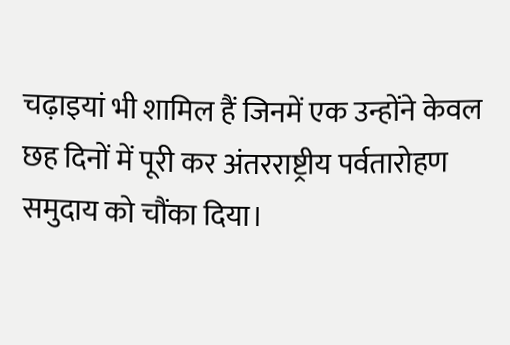चढ़ाइयां भी शामिल हैं जिनमें एक उन्होंने केवल छह दिनों में पूरी कर अंतरराष्ट्रीय पर्वतारोहण समुदाय को चौंका दिया।